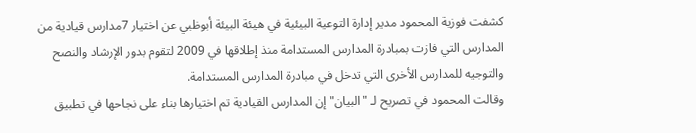كشفت فوزية المحمود مدير إدارة التوعية البيئية في هيئة البيئة أبوظبي عن اختيار 7مدارس قيادية من المدارس التي فازت بمبادرة المدارس المستدامة منذ إطلاقها في 2009 لتقوم بدور الإرشاد والنصح والتوجيه للمدارس الأخرى التي تدخل في مبادرة المدارس المستدامة.
وقالت المحمود في تصريح لـ "البيان" إن المدارس القيادية تم اختيارها بناء على نجاحها في تطبيق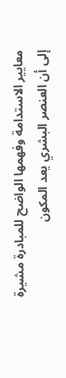معايير الاستدامة وفهمها الواضح للمبادرة مشيرة إلى أن العنصر البشري يعد المكون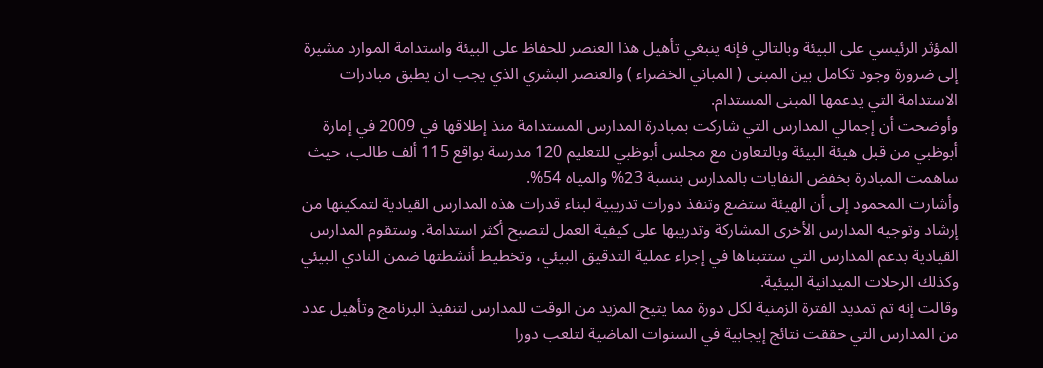المؤثر الرئيسي على البيئة وبالتالي فإنه ينبغي تأهيل هذا العنصر للحفاظ على البيئة واستدامة الموارد مشيرة إلى ضرورة وجود تكامل بين المبنى ( المباني الخضراء ) والعنصر البشري الذي يجب ان يطبق مبادرات الاستدامة التي يدعمها المبنى المستدام.
وأوضحت أن إجمالي المدارس التي شاركت بمبادرة المدارس المستدامة منذ إطلاقها في 2009 في إمارة أبوظبي من قبل هيئة البيئة وبالتعاون مع مجلس أبوظبي للتعليم 120 مدرسة بواقع 115 ألف طالب، حيث ساهمت المبادرة بخفض النفايات بالمدارس بنسبة 23% والمياه 54%.
وأشارت المحمود إلى أن الهيئة ستضع وتنفذ دورات تدريبية لبناء قدرات هذه المدارس القيادية لتمكينها من إرشاد وتوجيه المدارس الأخرى المشاركة وتدريبها على كيفية العمل لتصبح أكثر استدامة. وستقوم المدارس القيادية بدعم المدارس التي ستتبناها في إجراء عملية التدقيق البيئي، وتخطيط أنشطتها ضمن النادي البيئي وكذلك الرحلات الميدانية البيئية.
وقالت إنه تم تمديد الفترة الزمنية لكل دورة مما يتيح المزيد من الوقت للمدارس لتنفيذ البرنامج وتأهيل عدد من المدارس التي حققت نتائج إيجابية في السنوات الماضية لتلعب دورا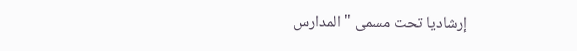إرشاديا تحت مسمى " المدارس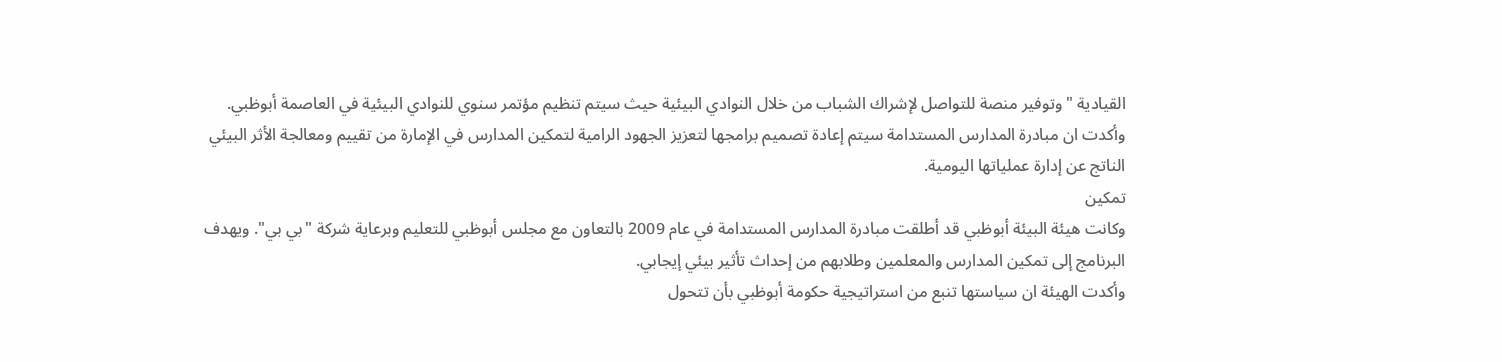القيادية " وتوفير منصة للتواصل لإشراك الشباب من خلال النوادي البيئية حيث سيتم تنظيم مؤتمر سنوي للنوادي البيئية في العاصمة أبوظبي.
وأكدت ان مبادرة المدارس المستدامة سيتم إعادة تصميم برامجها لتعزيز الجهود الرامية لتمكين المدارس في الإمارة من تقييم ومعالجة الأثر البيئي الناتج عن إدارة عملياتها اليومية.
تمكين
وكانت هيئة البيئة أبوظبي قد أطلقت مبادرة المدارس المستدامة في عام 2009 بالتعاون مع مجلس أبوظبي للتعليم وبرعاية شركة "بي بي". ويهدف البرنامج إلى تمكين المدارس والمعلمين وطلابهم من إحداث تأثير بيئي إيجابي.
وأكدت الهيئة ان سياستها تنبع من استراتيجية حكومة أبوظبي بأن تتحول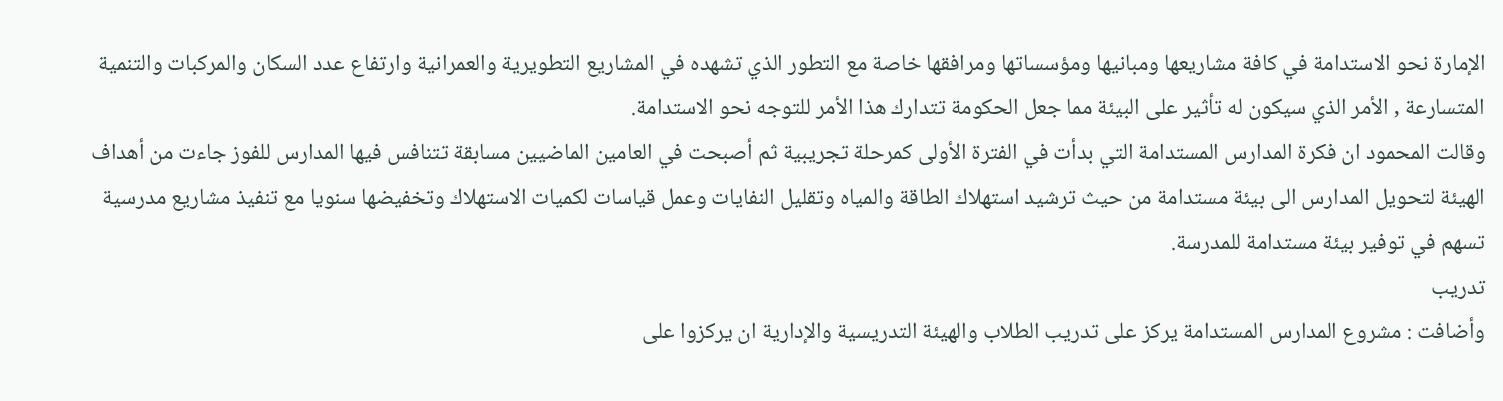الإمارة نحو الاستدامة في كافة مشاريعها ومبانيها ومؤسساتها ومرافقها خاصة مع التطور الذي تشهده في المشاريع التطويرية والعمرانية وارتفاع عدد السكان والمركبات والتنمية المتسارعة , الأمر الذي سيكون له تأثير على البيئة مما جعل الحكومة تتدارك هذا الأمر للتوجه نحو الاستدامة.
وقالت المحمود ان فكرة المدارس المستدامة التي بدأت في الفترة الأولى كمرحلة تجريبية ثم أصبحت في العامين الماضيين مسابقة تتنافس فيها المدارس للفوز جاءت من أهداف الهيئة لتحويل المدارس الى بيئة مستدامة من حيث ترشيد استهلاك الطاقة والمياه وتقليل النفايات وعمل قياسات لكميات الاستهلاك وتخفيضها سنويا مع تنفيذ مشاريع مدرسية تسهم في توفير بيئة مستدامة للمدرسة.
تدريب
وأضافت : مشروع المدارس المستدامة يركز على تدريب الطلاب والهيئة التدريسية والإدارية ان يركزوا على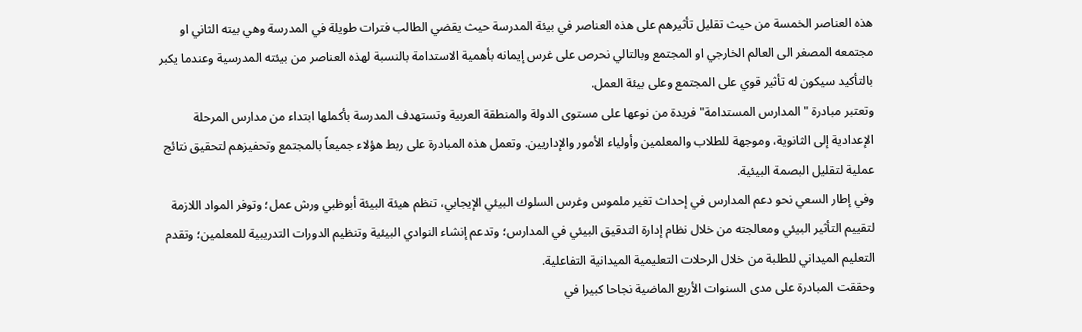هذه العناصر الخمسة من حيث تقليل تأثيرهم على هذه العناصر في بيئة المدرسة حيث يقضي الطالب فترات طويلة في المدرسة وهي بيته الثاني او مجتمعه المصغر الى العالم الخارجي او المجتمع وبالتالي نحرص على غرس إيمانه بأهمية الاستدامة بالنسبة لهذه العناصر من بيئته المدرسية وعندما يكبر بالتأكيد سيكون له تأثير قوي على المجتمع وعلى بيئة العمل.
وتعتبر مبادرة "المدارس المستدامة" فريدة من نوعها على مستوى الدولة والمنطقة العربية وتستهدف المدرسة بأكملها ابتداء من مدارس المرحلة الإعدادية إلى الثانوية، وموجهة للطلاب والمعلمين وأولياء الأمور والإداريين. وتعمل هذه المبادرة على ربط هؤلاء جميعاً بالمجتمع وتحفيزهم لتحقيق نتائج عملية لتقليل البصمة البيئية.
وفي إطار السعي نحو دعم المدارس في إحداث تغير ملموس وغرس السلوك البيئي الإيجابي، تنظم هيئة البيئة أبوظبي ورش عمل؛ وتوفر المواد اللازمة لتقييم التأثير البيئي ومعالجته من خلال نظام إدارة التدقيق البيئي في المدارس؛ وتدعم إنشاء النوادي البيئية وتنظيم الدورات التدريبية للمعلمين؛ وتقدم التعليم الميداني للطلبة من خلال الرحلات التعليمية الميدانية التفاعلية.
وحققت المبادرة على مدى السنوات الأربع الماضية نجاحا كبيرا في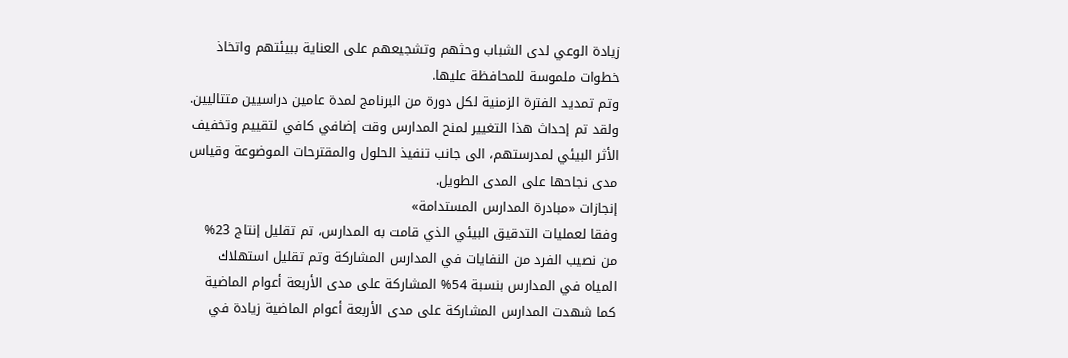زيادة الوعي لدى الشباب وحثهم وتشجيعهم على العناية ببيئتهم واتخاذ خطوات ملموسة للمحافظة عليها.
وتم تمديد الفترة الزمنية لكل دورة من البرنامج لمدة عامين دراسيين متتاليين. ولقد تم إحداث هذا التغيير لمنح المدارس وقت إضافي كافي لتقييم وتخفيف الأثر البيئي لمدرستهم، الى جانب تنفيذ الحلول والمقترحات الموضوعة وقياس مدى نجاحها على المدى الطويل.
إنجازات «مبادرة المدارس المستدامة»
وفقا لعمليات التدقيق البيئي الذي قامت به المدارس، تم تقليل إنتاج 23% من نصيب الفرد من النفايات في المدارس المشاركة وتم تقليل استهلاك المياه في المدارس بنسبة 54% المشاركة على مدى الأربعة أعوام الماضية كما شهدت المدارس المشاركة على مدى الأربعة أعوام الماضية زيادة في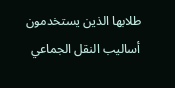طلابها الذين يستخدمون أساليب النقل الجماعي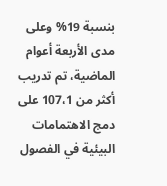بنسبة 19% وعلى مدى الأربعة أعوام الماضية، تم تدريب أكثر من 107،1 على دمج الاهتمامات البيئية في الفصول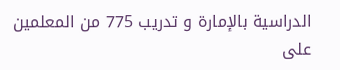الدراسية بالإمارة و تدريب 775 من المعلمين على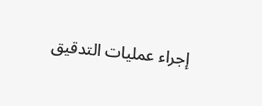إجراء عمليات التدقيق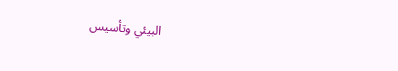البيئي وتأسيس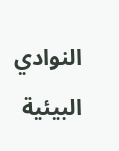النوادي البيئية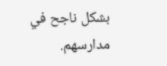بشكل ناجح في مدارسهم.